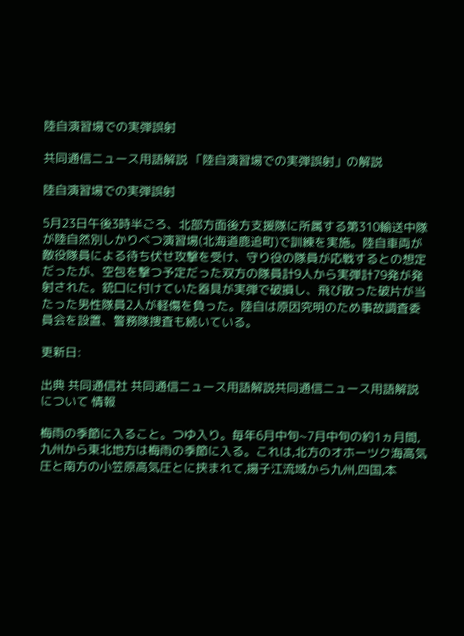陸自演習場での実弾誤射

共同通信ニュース用語解説 「陸自演習場での実弾誤射」の解説

陸自演習場での実弾誤射

5月23日午後3時半ごろ、北部方面後方支援隊に所属する第310輸送中隊が陸自然別しかりべつ演習場(北海道鹿追町)で訓練を実施。陸自車両が敵役隊員による待ち伏せ攻撃を受け、守り役の隊員が応戦するとの想定だったが、空包を撃つ予定だった双方の隊員計9人から実弾計79発が発射された。銃口に付けていた器具が実弾で破損し、飛び散った破片が当たった男性隊員2人が軽傷を負った。陸自は原因究明のため事故調査委員会を設置、警務隊捜査も続いている。

更新日:

出典 共同通信社 共同通信ニュース用語解説共同通信ニュース用語解説について 情報

梅雨の季節に入ること。つゆ入り。毎年6月中旬~7月中旬の約1ヵ月間,九州から東北地方は梅雨の季節に入る。これは,北方のオホーツク海高気圧と南方の小笠原高気圧とに挟まれて,揚子江流域から九州,四国,本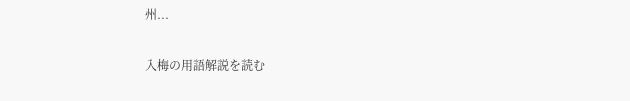州...

入梅の用語解説を読む